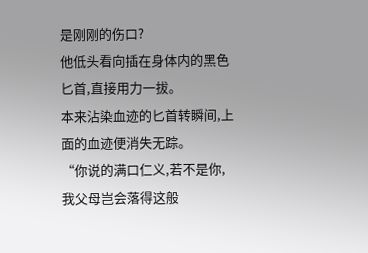是刚刚的伤口?
他低头看向插在身体内的黑色匕首,直接用力一拔。
本来沾染血迹的匕首转瞬间,上面的血迹便消失无踪。
“你说的满口仁义,若不是你,我父母岂会落得这般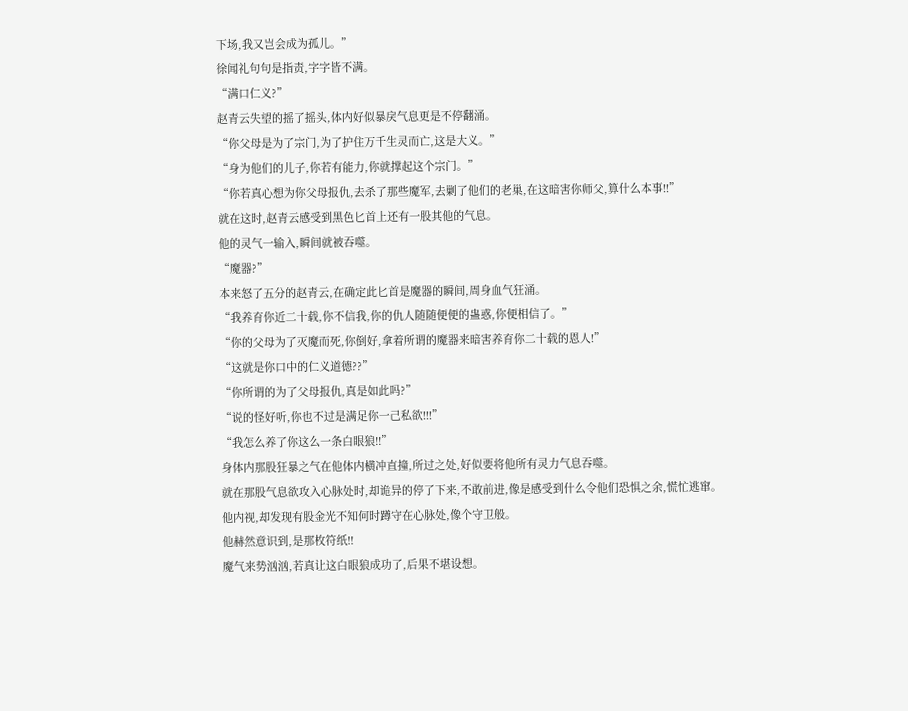下场,我又岂会成为孤儿。”
徐闻礼句句是指责,字字皆不满。
“满口仁义?”
赵青云失望的摇了摇头,体内好似暴戾气息更是不停翻涌。
“你父母是为了宗门,为了护住万千生灵而亡,这是大义。”
“身为他们的儿子,你若有能力,你就撑起这个宗门。”
“你若真心想为你父母报仇,去杀了那些魔军,去剿了他们的老巢,在这暗害你师父,算什么本事!!”
就在这时,赵青云感受到黑色匕首上还有一股其他的气息。
他的灵气一输入,瞬间就被吞噬。
“魔器?”
本来怒了五分的赵青云,在确定此匕首是魔器的瞬间,周身血气狂涌。
“我养育你近二十载,你不信我,你的仇人随随便便的蛊惑,你便相信了。”
“你的父母为了灭魔而死,你倒好,拿着所谓的魔器来暗害养育你二十载的恩人!”
“这就是你口中的仁义道德??”
“你所谓的为了父母报仇,真是如此吗?”
“说的怪好听,你也不过是满足你一己私欲!!!”
“我怎么养了你这么一条白眼狼!!”
身体内那股狂暴之气在他体内横冲直撞,所过之处,好似要将他所有灵力气息吞噬。
就在那股气息欲攻入心脉处时,却诡异的停了下来,不敢前进,像是感受到什么令他们恐惧之余,慌忙逃窜。
他内视,却发现有股金光不知何时蹲守在心脉处,像个守卫般。
他赫然意识到,是那枚符纸!!
魔气来势汹汹,若真让这白眼狼成功了,后果不堪设想。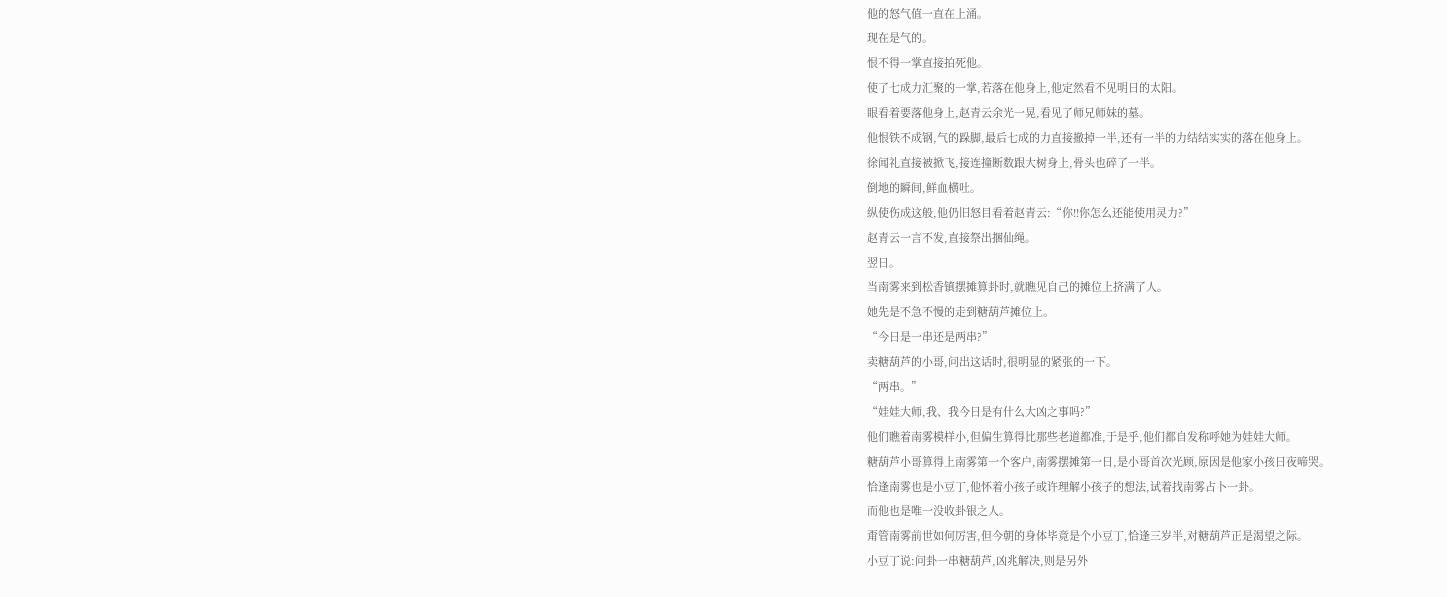他的怒气值一直在上涌。
现在是气的。
恨不得一掌直接拍死他。
使了七成力汇聚的一掌,若落在他身上,他定然看不见明日的太阳。
眼看着要落他身上,赵青云余光一晃,看见了师兄师妹的墓。
他恨铁不成钢,气的跺脚,最后七成的力直接撤掉一半,还有一半的力结结实实的落在他身上。
徐闻礼直接被掀飞,接连撞断数跟大树身上,骨头也碎了一半。
倒地的瞬间,鲜血横吐。
纵使伤成这般,他仍旧怒目看着赵青云:“你!!你怎么还能使用灵力?”
赵青云一言不发,直接祭出捆仙绳。
翌日。
当南雾来到松香镇摆摊算卦时,就瞧见自己的摊位上挤满了人。
她先是不急不慢的走到糖葫芦摊位上。
“今日是一串还是两串?”
卖糖葫芦的小哥,问出这话时,很明显的紧张的一下。
“两串。”
“娃娃大师,我、我今日是有什么大凶之事吗?”
他们瞧着南雾模样小,但偏生算得比那些老道都准,于是乎,他们都自发称呼她为娃娃大师。
糖葫芦小哥算得上南雾第一个客户,南雾摆摊第一日,是小哥首次光顾,原因是他家小孩日夜啼哭。
恰逢南雾也是小豆丁,他怀着小孩子或许理解小孩子的想法,试着找南雾占卜一卦。
而他也是唯一没收卦银之人。
甭管南雾前世如何厉害,但今朝的身体毕竟是个小豆丁,恰逢三岁半,对糖葫芦正是渴望之际。
小豆丁说:问卦一串糖葫芦,凶兆解决,则是另外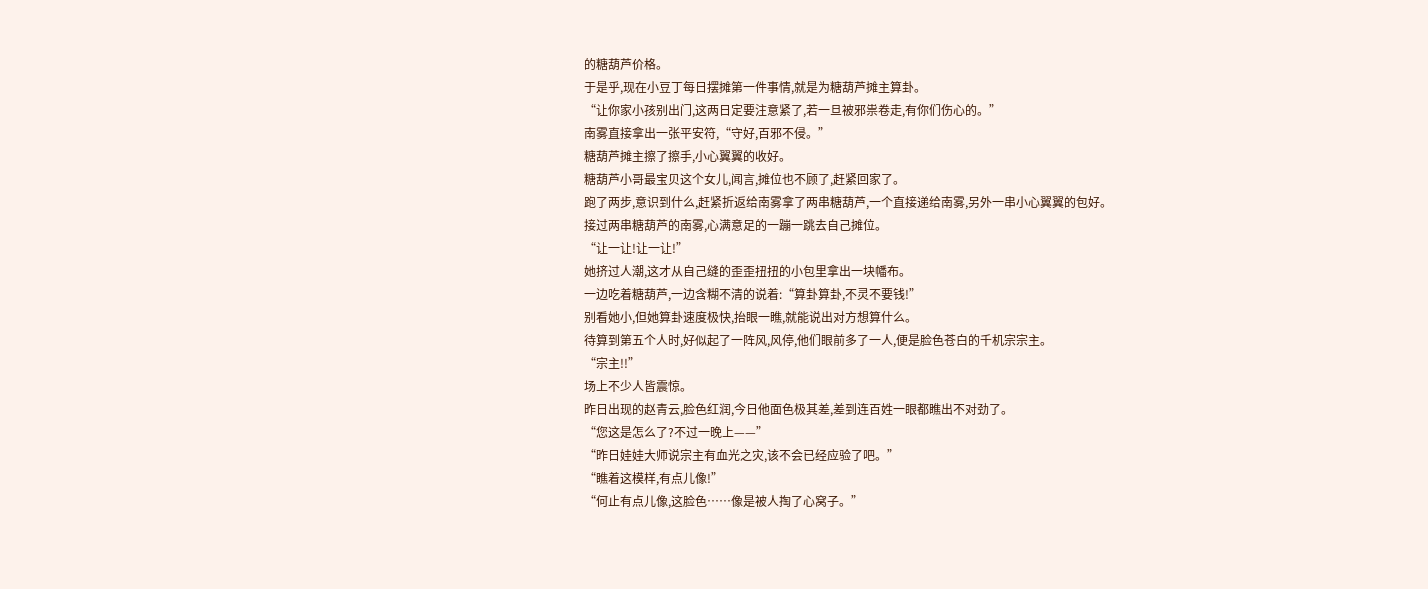的糖葫芦价格。
于是乎,现在小豆丁每日摆摊第一件事情,就是为糖葫芦摊主算卦。
“让你家小孩别出门,这两日定要注意紧了,若一旦被邪祟卷走,有你们伤心的。”
南雾直接拿出一张平安符,“守好,百邪不侵。”
糖葫芦摊主擦了擦手,小心翼翼的收好。
糖葫芦小哥最宝贝这个女儿,闻言,摊位也不顾了,赶紧回家了。
跑了两步,意识到什么,赶紧折返给南雾拿了两串糖葫芦,一个直接递给南雾,另外一串小心翼翼的包好。
接过两串糖葫芦的南雾,心满意足的一蹦一跳去自己摊位。
“让一让!让一让!”
她挤过人潮,这才从自己缝的歪歪扭扭的小包里拿出一块幡布。
一边吃着糖葫芦,一边含糊不清的说着:“算卦算卦,不灵不要钱!”
别看她小,但她算卦速度极快,抬眼一瞧,就能说出对方想算什么。
待算到第五个人时,好似起了一阵风,风停,他们眼前多了一人,便是脸色苍白的千机宗宗主。
“宗主!!”
场上不少人皆震惊。
昨日出现的赵青云,脸色红润,今日他面色极其差,差到连百姓一眼都瞧出不对劲了。
“您这是怎么了?不过一晚上——”
“昨日娃娃大师说宗主有血光之灾,该不会已经应验了吧。”
“瞧着这模样,有点儿像!”
“何止有点儿像,这脸色……像是被人掏了心窝子。”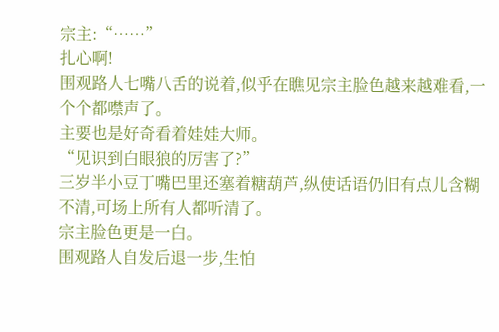宗主:“……”
扎心啊!
围观路人七嘴八舌的说着,似乎在瞧见宗主脸色越来越难看,一个个都噤声了。
主要也是好奇看着娃娃大师。
“见识到白眼狼的厉害了?”
三岁半小豆丁嘴巴里还塞着糖葫芦,纵使话语仍旧有点儿含糊不清,可场上所有人都听清了。
宗主脸色更是一白。
围观路人自发后退一步,生怕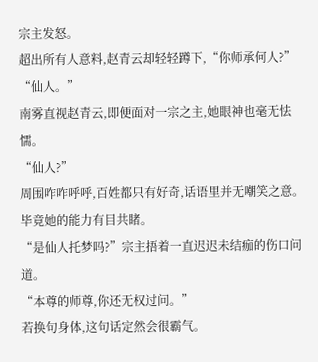宗主发怒。
超出所有人意料,赵青云却轻轻蹲下,“你师承何人?”
“仙人。”
南雾直视赵青云,即便面对一宗之主,她眼神也毫无怯懦。
“仙人?”
周围咋咋呼呼,百姓都只有好奇,话语里并无嘲笑之意。
毕竟她的能力有目共睹。
“是仙人托梦吗?”宗主捂着一直迟迟未结痂的伤口问道。
“本尊的师尊,你还无权过问。”
若换句身体,这句话定然会很霸气。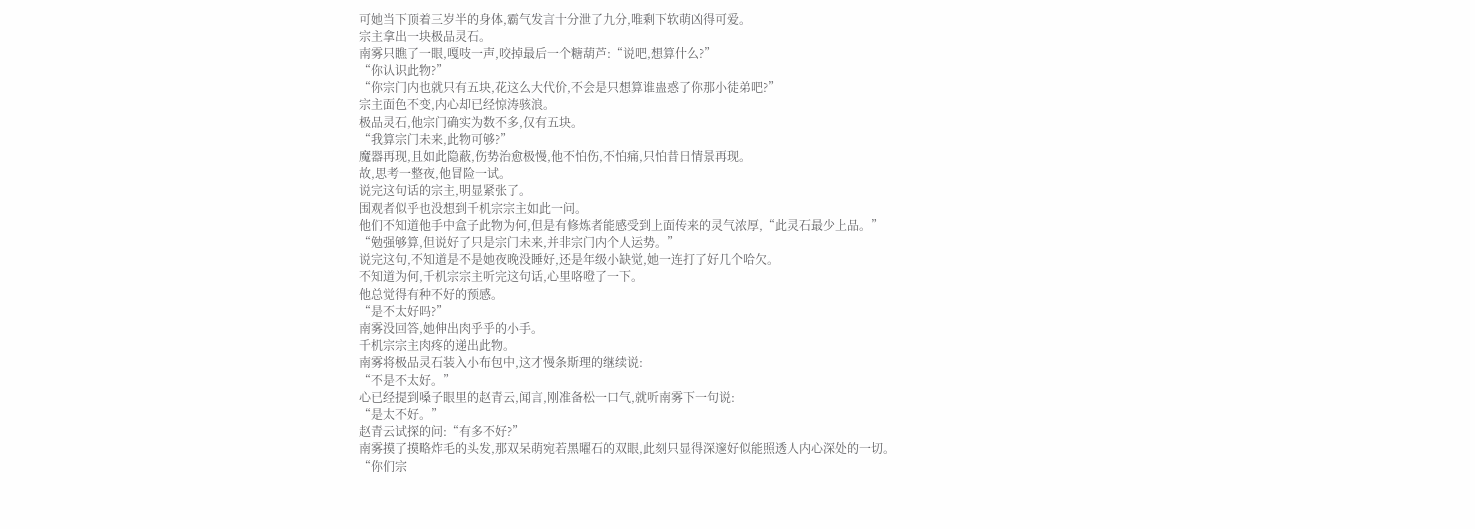可她当下顶着三岁半的身体,霸气发言十分泄了九分,唯剩下软萌凶得可爱。
宗主拿出一块极品灵石。
南雾只瞧了一眼,嘎吱一声,咬掉最后一个糖葫芦:“说吧,想算什么?”
“你认识此物?”
“你宗门内也就只有五块,花这么大代价,不会是只想算谁蛊惑了你那小徒弟吧?”
宗主面色不变,内心却已经惊涛骇浪。
极品灵石,他宗门确实为数不多,仅有五块。
“我算宗门未来,此物可够?”
魔器再现,且如此隐蔽,伤势治愈极慢,他不怕伤,不怕痛,只怕昔日情景再现。
故,思考一整夜,他冒险一试。
说完这句话的宗主,明显紧张了。
围观者似乎也没想到千机宗宗主如此一问。
他们不知道他手中盒子此物为何,但是有修炼者能感受到上面传来的灵气浓厚,“此灵石最少上品。”
“勉强够算,但说好了只是宗门未来,并非宗门内个人运势。”
说完这句,不知道是不是她夜晚没睡好,还是年级小缺觉,她一连打了好几个哈欠。
不知道为何,千机宗宗主听完这句话,心里咯噔了一下。
他总觉得有种不好的预感。
“是不太好吗?”
南雾没回答,她伸出肉乎乎的小手。
千机宗宗主肉疼的递出此物。
南雾将极品灵石装入小布包中,这才慢条斯理的继续说:
“不是不太好。”
心已经提到嗓子眼里的赵青云,闻言,刚准备松一口气,就听南雾下一句说:
“是太不好。”
赵青云试探的问:“有多不好?”
南雾摸了摸略炸毛的头发,那双呆萌宛若黑曜石的双眼,此刻只显得深邃好似能照透人内心深处的一切。
“你们宗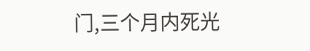门,三个月内死光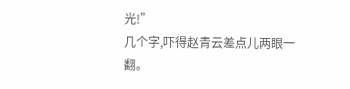光!”
几个字,吓得赵青云差点儿两眼一翻。